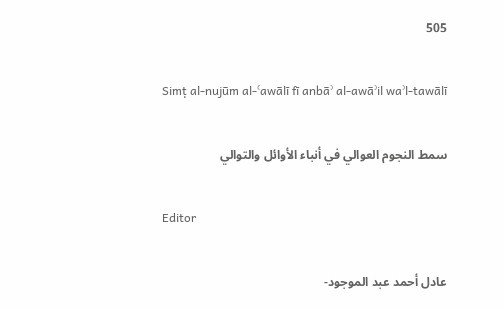505

Simṭ al-nujūm al-ʿawālī fī anbāʾ al-awāʾil waʾl-tawālī

سمط النجوم العوالي في أنباء الأوائل والتوالي

Editor

عادل أحمد عبد الموجود-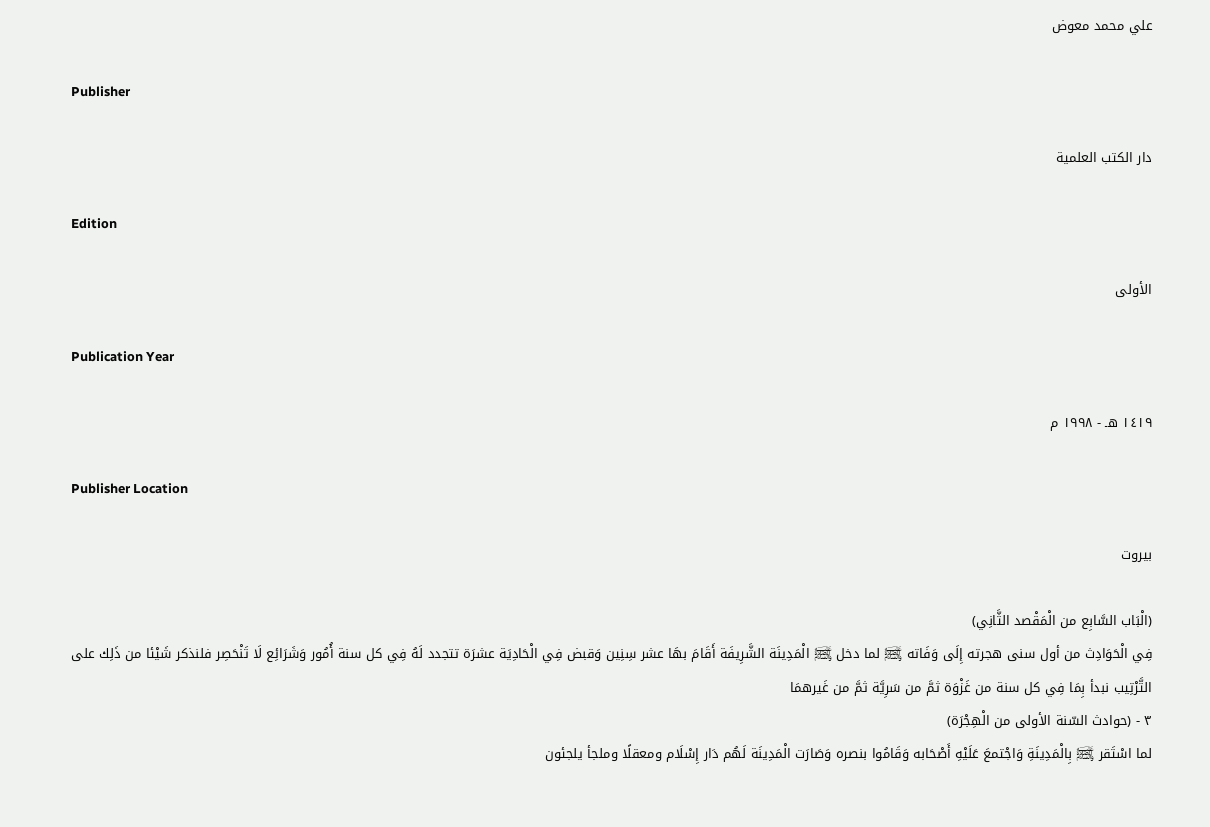علي محمد معوض

Publisher

دار الكتب العلمية

Edition

الأولى

Publication Year

١٤١٩ هـ - ١٩٩٨ م

Publisher Location

بيروت

(الْبَاب السَّابِع من الْمَقْصد الثَّانِي)
فِي الْحَوَادِث من أول سنى هجرته إِلَى وَفَاته ﵊ لما دخل ﵊ الْمَدِينَة الشَّرِيفَة أَقَامَ بهَا عشر سِنِين وَقبض فِي الْحَادِيَة عشرَة تتجدد لَهُ فِي كل سنة أُمُور وَشَرَائِع لَا تَنْحَصِر فلنذكر شَيْئا من ذَلِك على التَّرْتِيب نبدأ بِمَا فِي كل سنة من غَزْوَة ثمَّ من سَرِيَّة ثمَّ من غَيرهمَا
٣ - (حوادث السّنة الأولى من الْهِجْرَة)
لما اسْتَقر ﵊ بِالْمَدِينَةِ وَاجْتمعَ عَلَيْهِ أَصْحَابه وَقَامُوا بنصره وَصَارَت الْمَدِينَة لَهُم دَار إِسْلَام ومعقلًا وملجأ يلجئون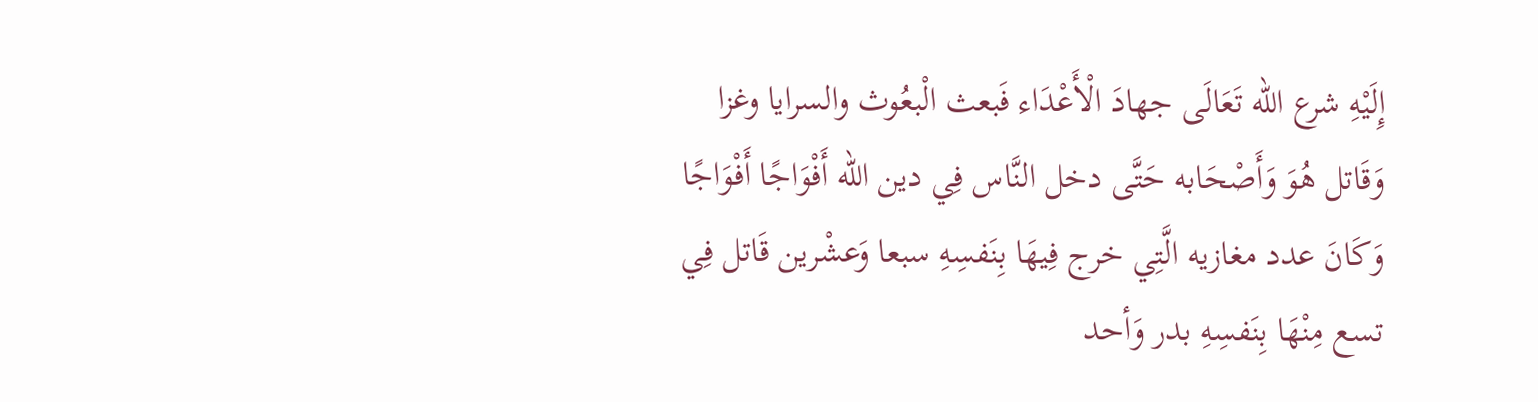إِلَيْهِ شرع الله تَعَالَى جهادَ الْأَعْدَاء فَبعث الْبعُوث والسرايا وغزا وَقَاتل هُوَ وَأَصْحَابه حَتَّى دخل النَّاس فِي دين الله أَفْوَاجًا أَفْوَاجًا وَكَانَ عدد مغازيه الَّتِي خرج فِيهَا بِنَفسِهِ سبعا وَعشْرين قَاتل فِي تسع مِنْهَا بِنَفسِهِ بدر وَأحد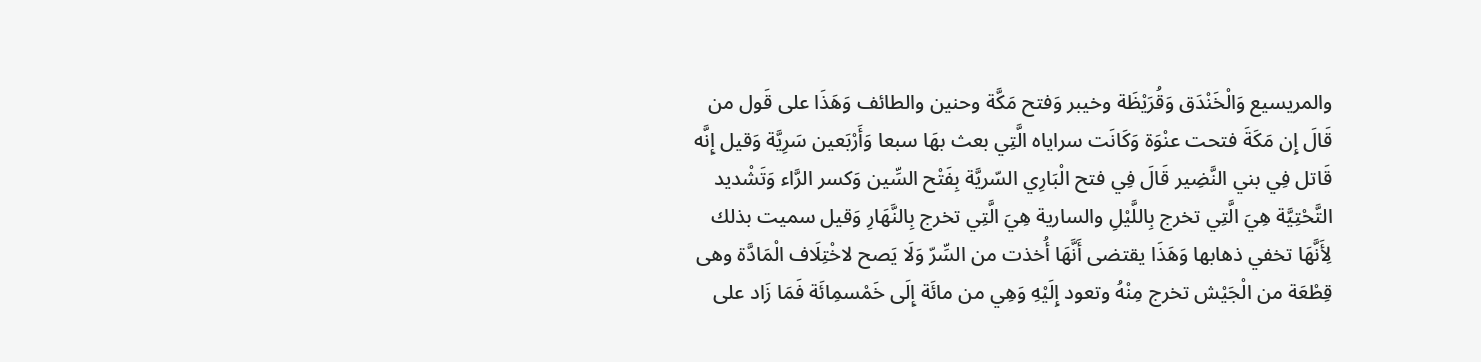والمريسيع وَالْخَنْدَق وَقُرَيْظَة وخيبر وَفتح مَكَّة وحنين والطائف وَهَذَا على قَول من قَالَ إِن مَكَةَ فتحت عنْوَة وَكَانَت سراياه الَّتِي بعث بهَا سبعا وَأَرْبَعين سَرِيَّة وَقيل إِنَّه قَاتل فِي بني النَّضِير قَالَ فِي فتح الْبَارِي السّريَّة بِفَتْح السِّين وَكسر الرَّاء وَتَشْديد التَّحْتِيَّة هِيَ الَّتِي تخرج بِاللَّيْلِ والسارية هِيَ الَّتِي تخرج بِالنَّهَارِ وَقيل سميت بذلك لِأَنَّهَا تخفي ذهابها وَهَذَا يقتضى أَنَّهَا أُخذت من السِّرّ وَلَا يَصح لاخْتِلَاف الْمَادَّة وهى قِطْعَة من الْجَيْش تخرج مِنْهُ وتعود إِلَيْهِ وَهِي من مائَة إِلَى خَمْسمِائَة فَمَا زَاد على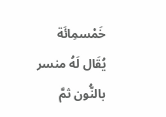خَمْسمِائَة يُقَال لَهُ منسر بالنُّون ثمَّ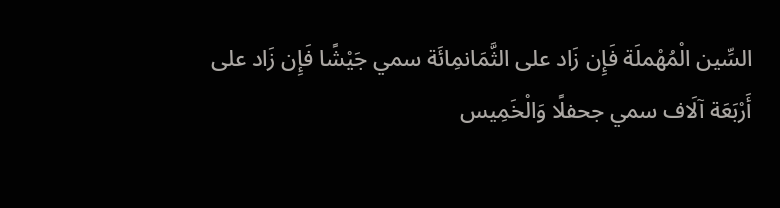السِّين الْمُهْملَة فَإِن زَاد على الثَّمَانمِائَة سمي جَيْشًا فَإِن زَاد على أَرْبَعَة آلَاف سمي جحفلًا وَالْخَمِيس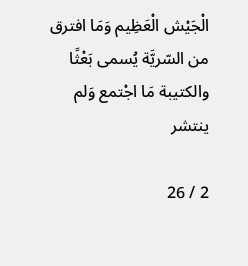الْجَيْش الْعَظِيم وَمَا افترق من السّريَّة يُسمى بَعْثًا والكتيبة مَا اجْتمع وَلم ينتشر

2 / 26